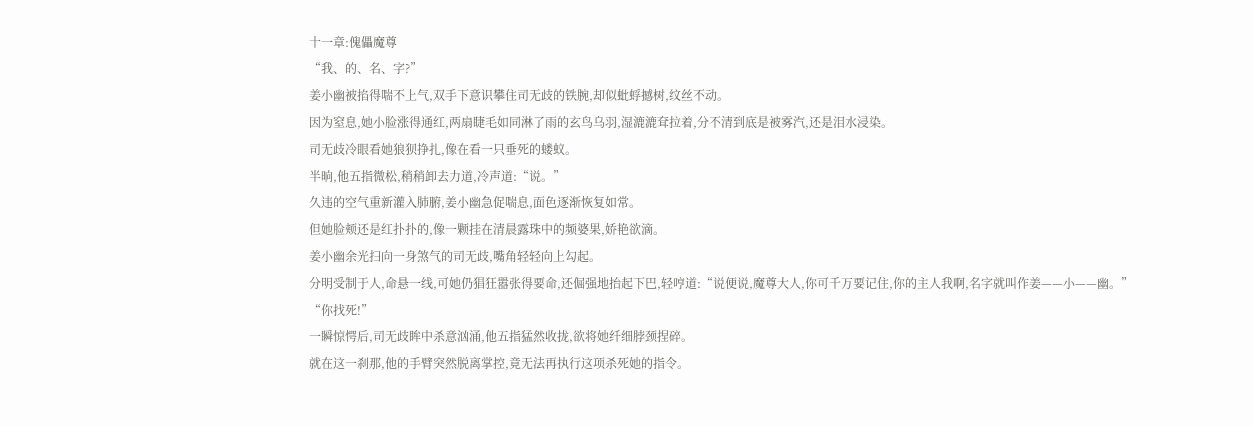十一章:傀儡魔尊
“我、的、名、字?”
姜小幽被掐得喘不上气,双手下意识攀住司无歧的铁腕,却似蚍蜉撼树,纹丝不动。
因为窒息,她小脸涨得通红,两扇睫毛如同淋了雨的玄鸟乌羽,湿漉漉耷拉着,分不清到底是被雾汽,还是泪水浸染。
司无歧冷眼看她狼狈挣扎,像在看一只垂死的蝼蚁。
半晌,他五指微松,稍稍卸去力道,冷声道:“说。”
久违的空气重新灌入肺腑,姜小幽急促喘息,面色逐渐恢复如常。
但她脸颊还是红扑扑的,像一颗挂在清晨露珠中的频婆果,娇艳欲滴。
姜小幽余光扫向一身煞气的司无歧,嘴角轻轻向上勾起。
分明受制于人,命悬一线,可她仍猖狂嚣张得要命,还倔强地抬起下巴,轻哼道:“说便说,魔尊大人,你可千万要记住,你的主人我啊,名字就叫作姜——小——幽。”
“你找死!”
一瞬惊愕后,司无歧眸中杀意汹涌,他五指猛然收拢,欲将她纤细脖颈捏碎。
就在这一刹那,他的手臂突然脱离掌控,竟无法再执行这项杀死她的指令。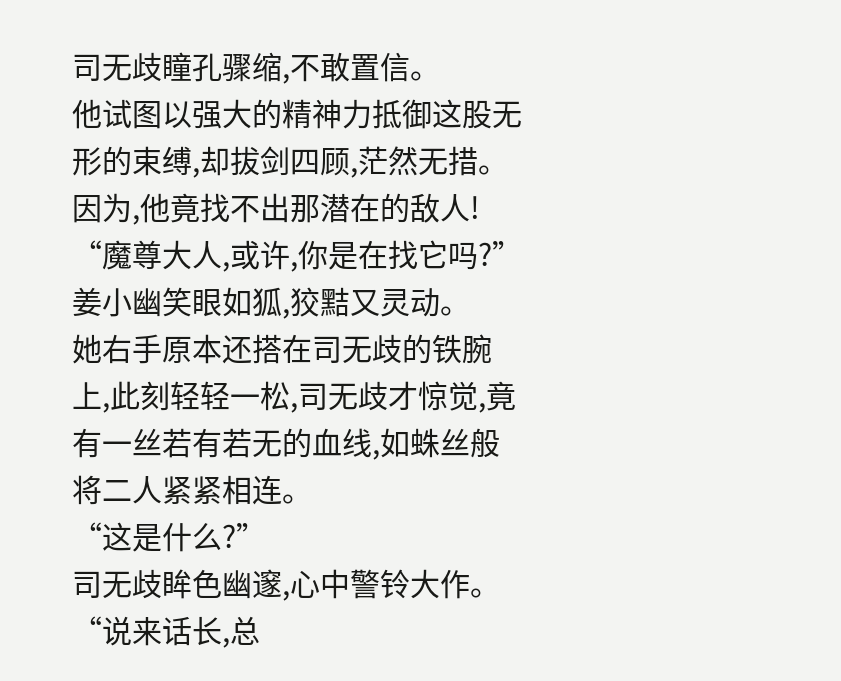司无歧瞳孔骤缩,不敢置信。
他试图以强大的精神力抵御这股无形的束缚,却拔剑四顾,茫然无措。
因为,他竟找不出那潜在的敌人!
“魔尊大人,或许,你是在找它吗?”
姜小幽笑眼如狐,狡黠又灵动。
她右手原本还搭在司无歧的铁腕上,此刻轻轻一松,司无歧才惊觉,竟有一丝若有若无的血线,如蛛丝般将二人紧紧相连。
“这是什么?”
司无歧眸色幽邃,心中警铃大作。
“说来话长,总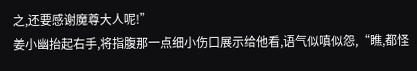之,还要感谢魔尊大人呢!”
姜小幽抬起右手,将指腹那一点细小伤口展示给他看,语气似嗔似怨,“瞧,都怪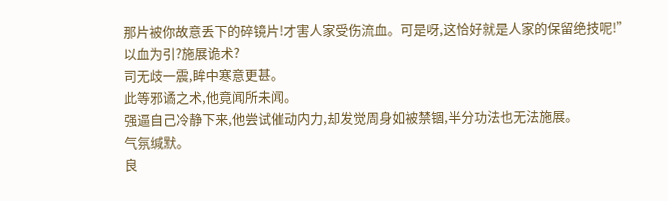那片被你故意丢下的碎镜片!才害人家受伤流血。可是呀,这恰好就是人家的保留绝技呢!”
以血为引?施展诡术?
司无歧一震,眸中寒意更甚。
此等邪谲之术,他竟闻所未闻。
强逼自己冷静下来,他尝试催动内力,却发觉周身如被禁锢,半分功法也无法施展。
气氛缄默。
良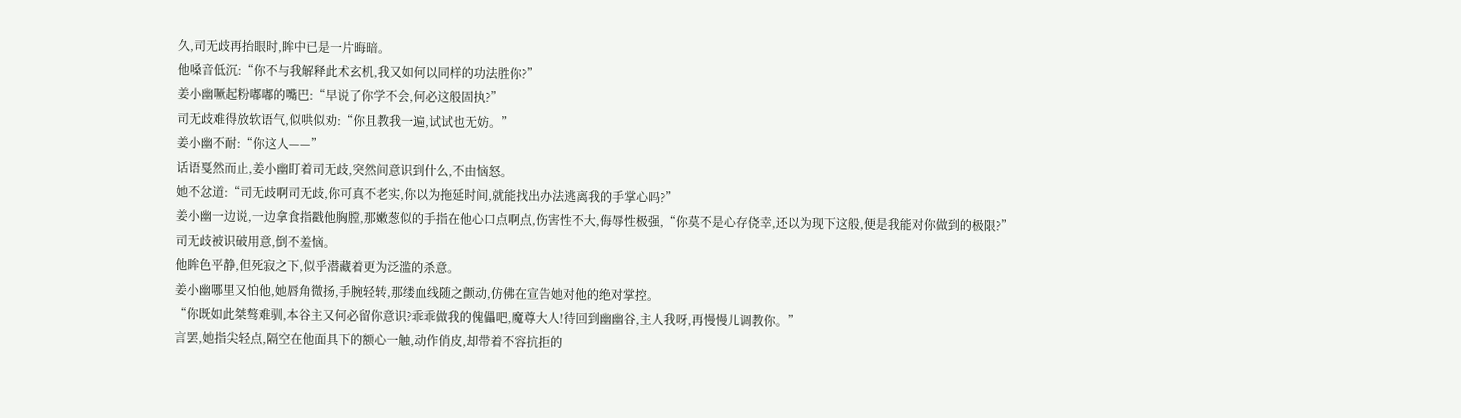久,司无歧再抬眼时,眸中已是一片晦暗。
他嗓音低沉:“你不与我解释此术玄机,我又如何以同样的功法胜你?”
姜小幽噘起粉嘟嘟的嘴巴:“早说了你学不会,何必这般固执?”
司无歧难得放软语气,似哄似劝:“你且教我一遍,试试也无妨。”
姜小幽不耐:“你这人——”
话语戛然而止,姜小幽盯着司无歧,突然间意识到什么,不由恼怒。
她不忿道:“司无歧啊司无歧,你可真不老实,你以为拖延时间,就能找出办法逃离我的手掌心吗?”
姜小幽一边说,一边拿食指戳他胸膛,那嫩葱似的手指在他心口点啊点,伤害性不大,侮辱性极强,“你莫不是心存侥幸,还以为现下这般,便是我能对你做到的极限?”
司无歧被识破用意,倒不羞恼。
他眸色平静,但死寂之下,似乎潜藏着更为泛滥的杀意。
姜小幽哪里又怕他,她唇角微扬,手腕轻转,那缕血线随之颤动,仿佛在宣告她对他的绝对掌控。
“你既如此桀骜难驯,本谷主又何必留你意识?乖乖做我的傀儡吧,魔尊大人!待回到幽幽谷,主人我呀,再慢慢儿调教你。”
言罢,她指尖轻点,隔空在他面具下的额心一触,动作俏皮,却带着不容抗拒的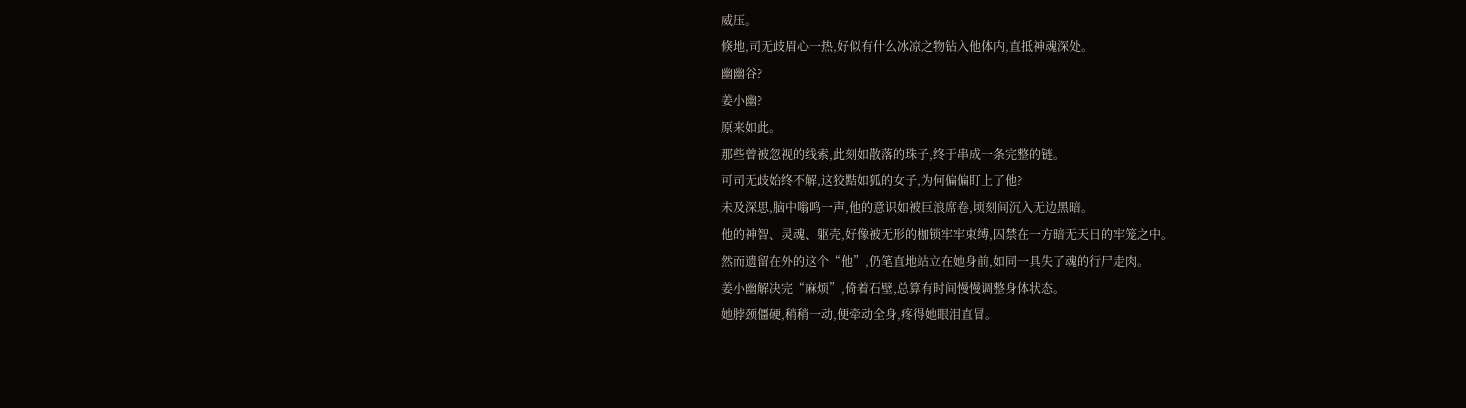威压。
倏地,司无歧眉心一热,好似有什么冰凉之物钻入他体内,直抵神魂深处。
幽幽谷?
姜小幽?
原来如此。
那些曾被忽视的线索,此刻如散落的珠子,终于串成一条完整的链。
可司无歧始终不解,这狡黠如狐的女子,为何偏偏盯上了他?
未及深思,脑中嗡鸣一声,他的意识如被巨浪席卷,顷刻间沉入无边黑暗。
他的神智、灵魂、躯壳,好像被无形的枷锁牢牢束缚,囚禁在一方暗无天日的牢笼之中。
然而遗留在外的这个“他”,仍笔直地站立在她身前,如同一具失了魂的行尸走肉。
姜小幽解决完“麻烦”,倚着石壁,总算有时间慢慢调整身体状态。
她脖颈僵硬,稍稍一动,便牵动全身,疼得她眼泪直冒。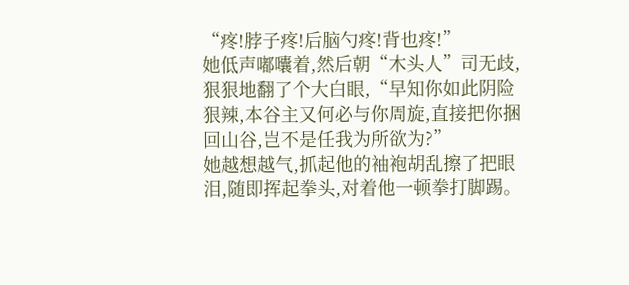“疼!脖子疼!后脑勺疼!背也疼!”
她低声嘟囔着,然后朝“木头人”司无歧,狠狠地翻了个大白眼,“早知你如此阴险狠辣,本谷主又何必与你周旋,直接把你捆回山谷,岂不是任我为所欲为?”
她越想越气,抓起他的袖袍胡乱擦了把眼泪,随即挥起拳头,对着他一顿拳打脚踢。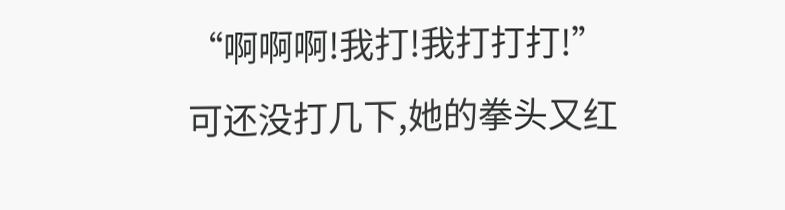“啊啊啊!我打!我打打打!”
可还没打几下,她的拳头又红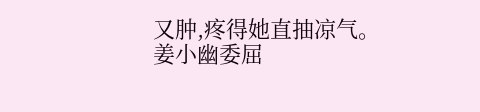又肿,疼得她直抽凉气。
姜小幽委屈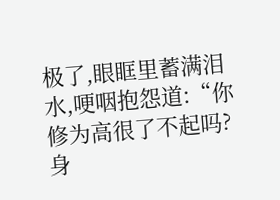极了,眼眶里蓄满泪水,哽咽抱怨道:“你修为高很了不起吗?身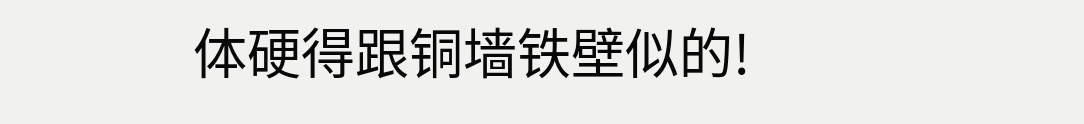体硬得跟铜墙铁壁似的!